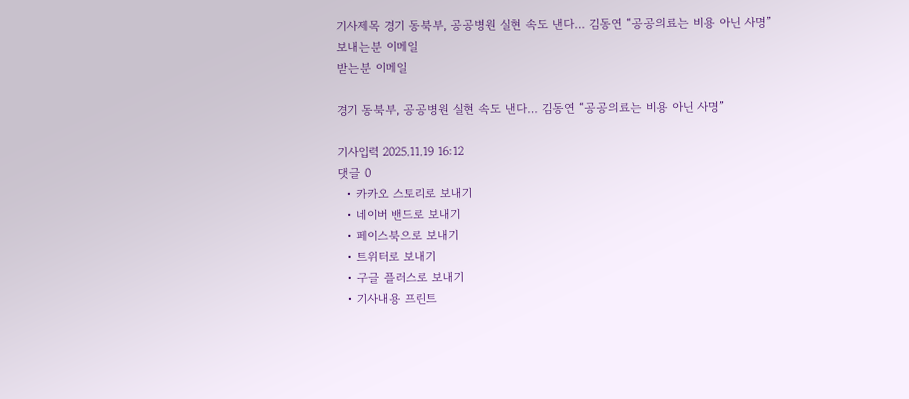기사제목 경기 동북부, 공공병원 실현 속도 낸다… 김동연 “공공의료는 비용 아닌 사명”
보내는분 이메일
받는분 이메일

경기 동북부, 공공병원 실현 속도 낸다… 김동연 “공공의료는 비용 아닌 사명”

기사입력 2025.11.19 16:12
댓글 0
  • 카카오 스토리로 보내기
  • 네이버 밴드로 보내기
  • 페이스북으로 보내기
  • 트위터로 보내기
  • 구글 플러스로 보내기
  • 기사내용 프린트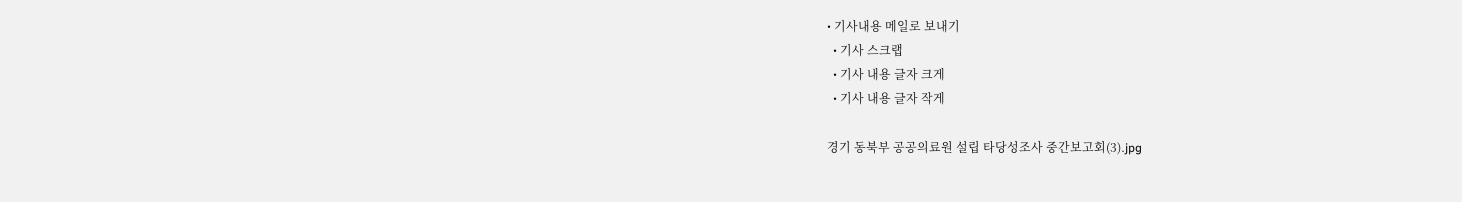• 기사내용 메일로 보내기
  • 기사 스크랩
  • 기사 내용 글자 크게
  • 기사 내용 글자 작게

경기 동북부 공공의료원 설립 타당성조사 중간보고회(3).jpg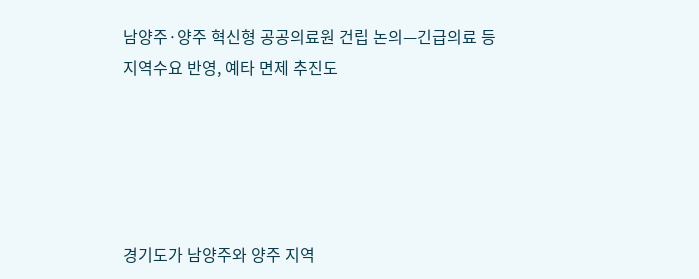남양주·양주 혁신형 공공의료원 건립 논의—긴급의료 등 지역수요 반영, 예타 면제 추진도





경기도가 남양주와 양주 지역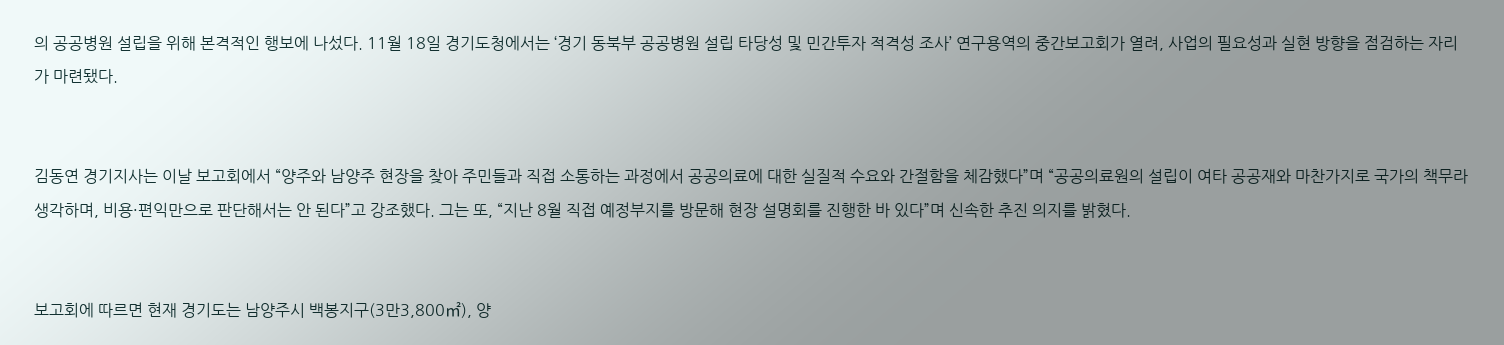의 공공병원 설립을 위해 본격적인 행보에 나섰다. 11월 18일 경기도청에서는 ‘경기 동북부 공공병원 설립 타당성 및 민간투자 적격성 조사’ 연구용역의 중간보고회가 열려, 사업의 필요성과 실현 방향을 점검하는 자리가 마련됐다.


김동연 경기지사는 이날 보고회에서 “양주와 남양주 현장을 찾아 주민들과 직접 소통하는 과정에서 공공의료에 대한 실질적 수요와 간절함을 체감했다”며 “공공의료원의 설립이 여타 공공재와 마찬가지로 국가의 책무라 생각하며, 비용·편익만으로 판단해서는 안 된다”고 강조했다. 그는 또, “지난 8월 직접 예정부지를 방문해 현장 설명회를 진행한 바 있다”며 신속한 추진 의지를 밝혔다.


보고회에 따르면 현재 경기도는 남양주시 백봉지구(3만3,800㎡), 양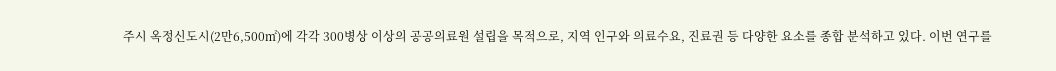주시 옥정신도시(2만6,500㎡)에 각각 300병상 이상의 공공의료원 설립을 목적으로, 지역 인구와 의료수요, 진료권 등 다양한 요소를 종합 분석하고 있다. 이번 연구를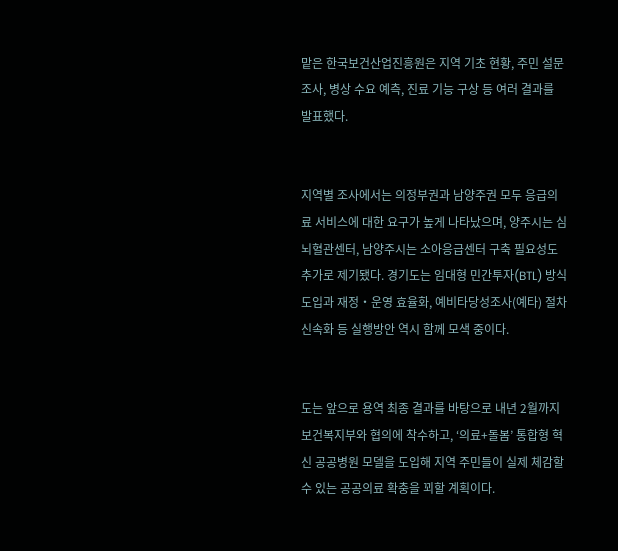맡은 한국보건산업진흥원은 지역 기초 현황, 주민 설문조사, 병상 수요 예측, 진료 기능 구상 등 여러 결과를 발표했다.


지역별 조사에서는 의정부권과 남양주권 모두 응급의료 서비스에 대한 요구가 높게 나타났으며, 양주시는 심뇌혈관센터, 남양주시는 소아응급센터 구축 필요성도 추가로 제기됐다. 경기도는 임대형 민간투자(BTL) 방식 도입과 재정‧운영 효율화, 예비타당성조사(예타) 절차 신속화 등 실행방안 역시 함께 모색 중이다.


도는 앞으로 용역 최종 결과를 바탕으로 내년 2월까지 보건복지부와 협의에 착수하고, ‘의료+돌봄’ 통합형 혁신 공공병원 모델을 도입해 지역 주민들이 실제 체감할 수 있는 공공의료 확충을 꾀할 계획이다.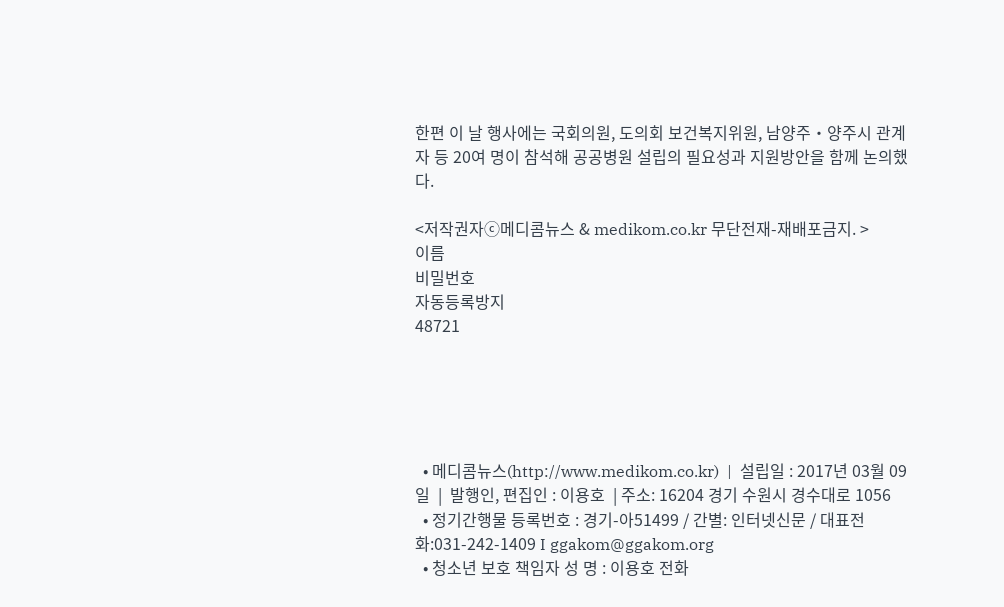한편 이 날 행사에는 국회의원, 도의회 보건복지위원, 남양주‧양주시 관계자 등 20여 명이 참석해 공공병원 설립의 필요성과 지원방안을 함께 논의했다.

<저작권자ⓒ메디콤뉴스 & medikom.co.kr 무단전재-재배포금지. >
이름
비밀번호
자동등록방지
48721





  • 메디콤뉴스(http://www.medikom.co.kr)  |  설립일 : 2017년 03월 09일  |  발행인, 편집인 : 이용호  | 주소: 16204 경기 수원시 경수대로 1056
  • 정기간행물 등록번호 : 경기-아51499 / 간별: 인터넷신문 / 대표전화:031-242-1409 I ggakom@ggakom.org
  • 청소년 보호 책임자 성 명 : 이용호 전화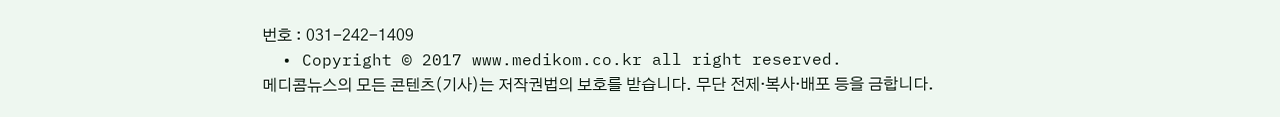번호 : 031-242-1409
  • Copyright © 2017 www.medikom.co.kr all right reserved.
메디콤뉴스의 모든 콘텐츠(기사)는 저작권법의 보호를 받습니다. 무단 전제·복사·배포 등을 금합니다.